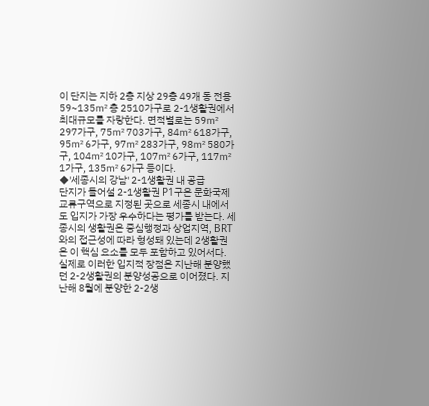이 단지는 지하 2층 지상 29층 49개 동 전용 59~135㎡ 총 2510가구로 2-1생활권에서 최대규모를 자랑한다. 면적별로는 59㎡ 297가구, 75㎡ 703가구, 84㎡ 618가구, 95㎡ 6가구, 97㎡ 283가구, 98㎡ 580가구, 104㎡ 10가구, 107㎡ 6가구, 117㎡ 1가구, 135㎡ 6가구 등이다.
◆'세종시의 강남' 2-1생활권 내 공급
단지가 들어설 2-1생활권 P1구은 문화국제교류구역으로 지정된 곳으로 세종시 내에서도 입지가 가장 우수하다는 평가를 받는다. 세종시의 생활권은 중심행정과 상업지역, BRT와의 접근성에 따라 형성돼 있는데 2생활권은 이 핵심 요소를 모두 포함하고 있어서다.
실제로 이러한 입지적 장점은 지난해 분양했던 2-2생활권의 분양성공으로 이어졌다. 지난해 8월에 분양한 2-2생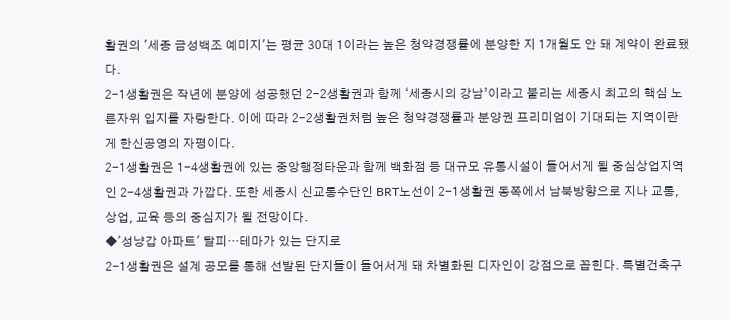활권의 '세종 금성백조 예미지'는 평균 30대 1이라는 높은 청약경쟁률에 분양한 지 1개월도 안 돼 계약이 완료됐다.
2-1생활권은 작년에 분양에 성공했던 2-2생활권과 함께 ‘세종시의 강남’이라고 불리는 세종시 최고의 핵심 노른자위 입지를 자랑한다. 이에 따라 2-2생활권처럼 높은 청약경쟁률과 분양권 프리미엄이 기대되는 지역이란 게 한신공영의 자평이다.
2-1생활권은 1-4생활권에 있는 중앙행정타운과 함께 백화점 등 대규모 유통시설이 들어서게 될 중심상업지역인 2-4생활권과 가깝다. 또한 세종시 신교통수단인 BRT노선이 2-1생활권 동쪽에서 남북방향으로 지나 교통, 상업, 교육 등의 중심지가 될 전망이다.
◆'성냥갑 아파트' 탈피…테마가 있는 단지로
2-1생활권은 설계 공모를 통해 선발된 단지들이 들어서게 돼 차별화된 디자인이 강점으로 꼽힌다. 특별건축구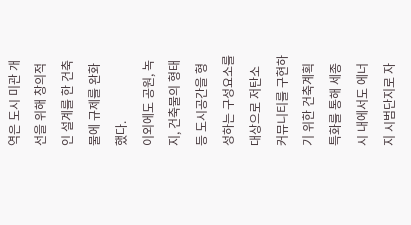역은 도시 미관 개선을 위해 창의적인 설계를 한 건축물에 규제를 완화했다.
이외에도 공원, 녹지, 건축물의 형태 등 도시공간을 형성하는 구성요소를 대상으로 저탄소 커뮤니티를 구현하기 위한 건축계획 특화를 통해 세종시 내에서도 에너지 시범단지로 자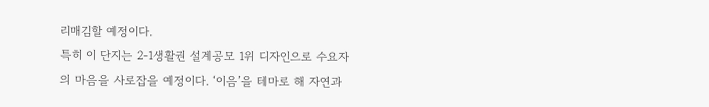리매김할 예정이다.
특히 이 단지는 2-1생활권 설계공모 1위 디자인으로 수요자의 마음을 사로잡을 예정이다. ‘이음’을 테마로 해 자연과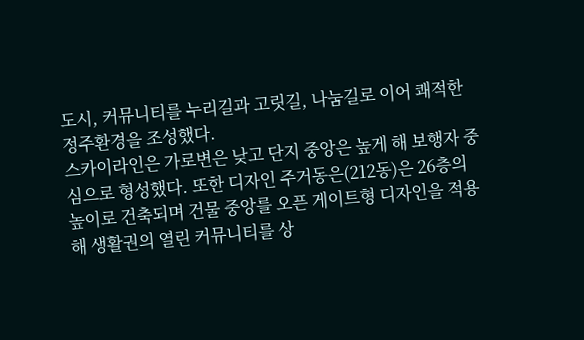도시, 커뮤니티를 누리길과 고릿길, 나눔길로 이어 쾌적한 정주환경을 조성했다.
스카이라인은 가로변은 낮고 단지 중앙은 높게 해 보행자 중심으로 형성했다. 또한 디자인 주거동은(212동)은 26층의 높이로 건축되며 건물 중앙를 오픈 게이트형 디자인을 적용해 생활권의 열린 커뮤니티를 상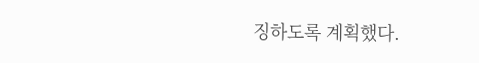징하도록 계획했다.